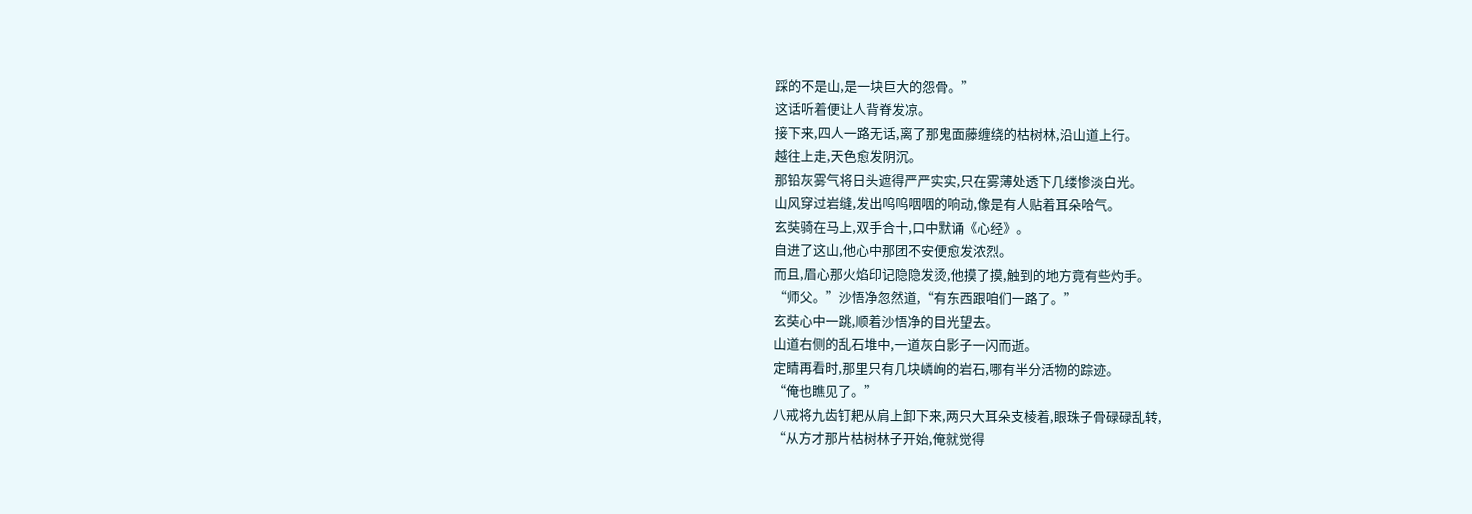踩的不是山,是一块巨大的怨骨。”
这话听着便让人背脊发凉。
接下来,四人一路无话,离了那鬼面藤缠绕的枯树林,沿山道上行。
越往上走,天色愈发阴沉。
那铅灰雾气将日头遮得严严实实,只在雾薄处透下几缕惨淡白光。
山风穿过岩缝,发出呜呜咽咽的响动,像是有人贴着耳朵哈气。
玄奘骑在马上,双手合十,口中默诵《心经》。
自进了这山,他心中那团不安便愈发浓烈。
而且,眉心那火焰印记隐隐发烫,他摸了摸,触到的地方竟有些灼手。
“师父。”沙悟净忽然道,“有东西跟咱们一路了。”
玄奘心中一跳,顺着沙悟净的目光望去。
山道右侧的乱石堆中,一道灰白影子一闪而逝。
定睛再看时,那里只有几块嶙峋的岩石,哪有半分活物的踪迹。
“俺也瞧见了。”
八戒将九齿钉耙从肩上卸下来,两只大耳朵支棱着,眼珠子骨碌碌乱转,
“从方才那片枯树林子开始,俺就觉得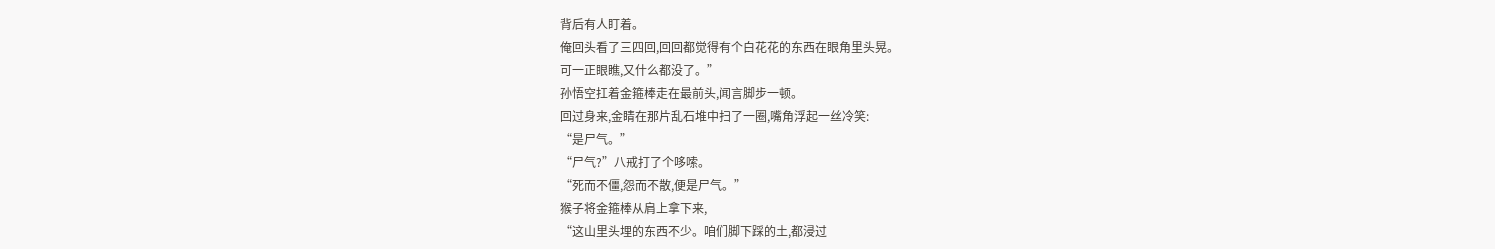背后有人盯着。
俺回头看了三四回,回回都觉得有个白花花的东西在眼角里头晃。
可一正眼瞧,又什么都没了。”
孙悟空扛着金箍棒走在最前头,闻言脚步一顿。
回过身来,金睛在那片乱石堆中扫了一圈,嘴角浮起一丝冷笑:
“是尸气。”
“尸气?”八戒打了个哆嗦。
“死而不僵,怨而不散,便是尸气。”
猴子将金箍棒从肩上拿下来,
“这山里头埋的东西不少。咱们脚下踩的土,都浸过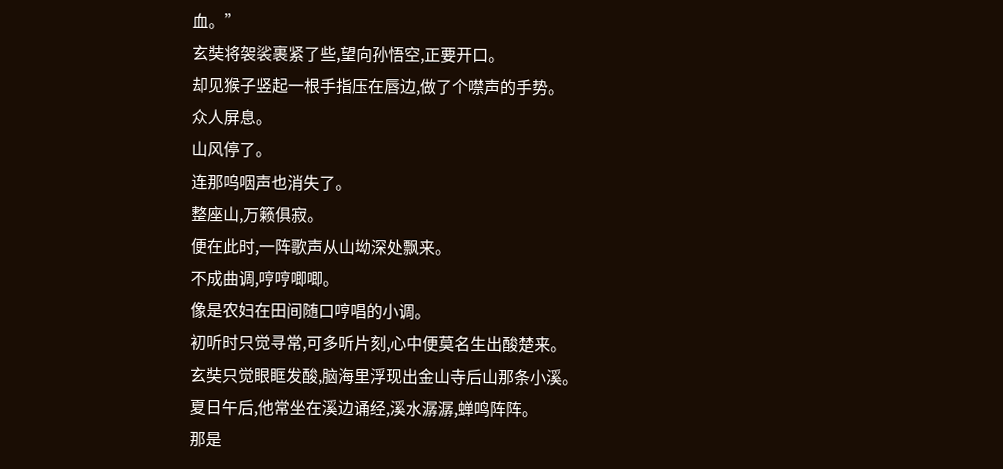血。”
玄奘将袈裟裹紧了些,望向孙悟空,正要开口。
却见猴子竖起一根手指压在唇边,做了个噤声的手势。
众人屏息。
山风停了。
连那呜咽声也消失了。
整座山,万籁俱寂。
便在此时,一阵歌声从山坳深处飘来。
不成曲调,哼哼唧唧。
像是农妇在田间随口哼唱的小调。
初听时只觉寻常,可多听片刻,心中便莫名生出酸楚来。
玄奘只觉眼眶发酸,脑海里浮现出金山寺后山那条小溪。
夏日午后,他常坐在溪边诵经,溪水潺潺,蝉鸣阵阵。
那是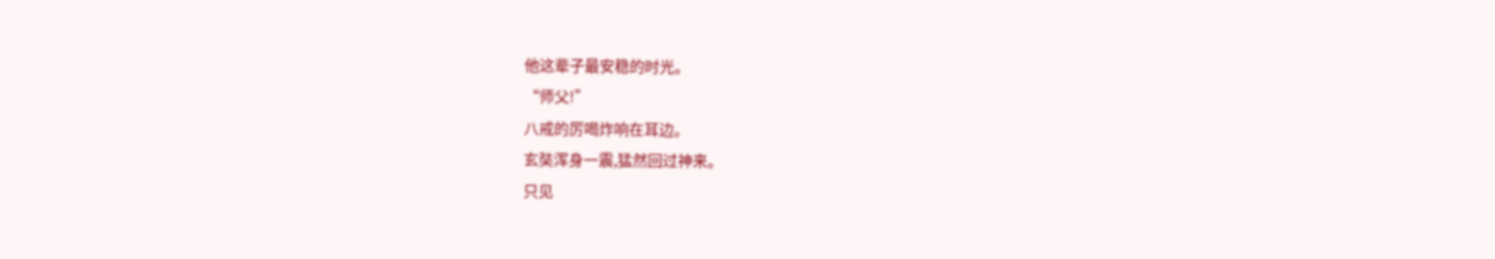他这辈子最安稳的时光。
“师父!”
八戒的厉喝炸响在耳边。
玄奘浑身一震,猛然回过神来。
只见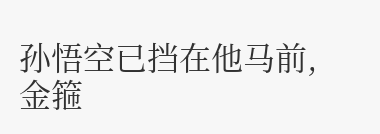孙悟空已挡在他马前,金箍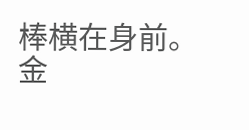棒横在身前。
金